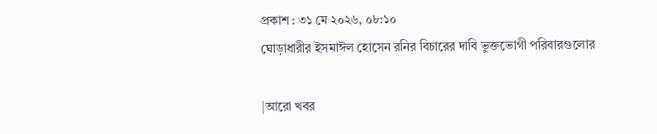প্রকাশ : ৩১ মে ২০২৬, ০৮:১০
ঘোড়াধারীর ইসমাঈল হোসেন রনির বিচারের দাবি ভুক্তভোগী পরিবারগুলোর

|আরো খবর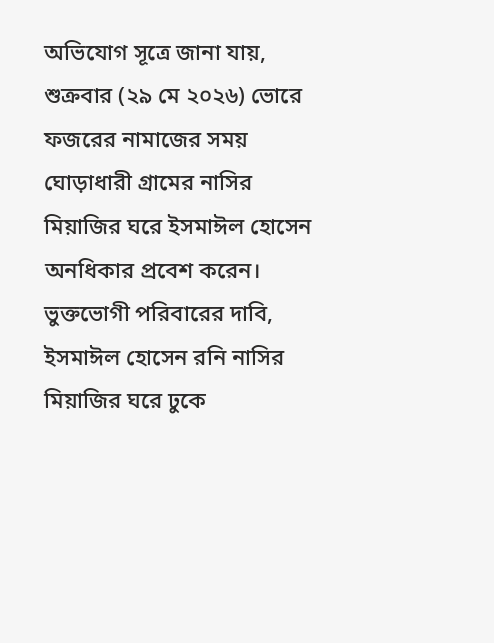অভিযোগ সূত্রে জানা যায়, শুক্রবার (২৯ মে ২০২৬) ভোরে ফজরের নামাজের সময় ঘোড়াধারী গ্রামের নাসির মিয়াজির ঘরে ইসমাঈল হোসেন অনধিকার প্রবেশ করেন। ভুক্তভোগী পরিবারের দাবি, ইসমাঈল হোসেন রনি নাসির মিয়াজির ঘরে ঢুকে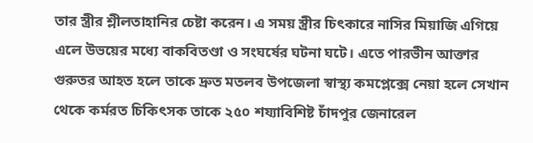তার স্ত্রীর শ্লীলতাহানির চেষ্টা করেন। এ সময় স্ত্রীর চিৎকারে নাসির মিয়াজি এগিয়ে এলে উভয়ের মধ্যে বাকবিতণ্ডা ও সংঘর্ষের ঘটনা ঘটে। এতে পারভীন আক্তার গুরুতর আহত হলে তাকে দ্রুত মতলব উপজেলা স্বাস্থ্য কমপ্লেক্সে নেয়া হলে সেখান থেকে কর্মরত চিকিৎসক তাকে ২৫০ শয্যাবিশিষ্ট চাঁদপুর জেনারেল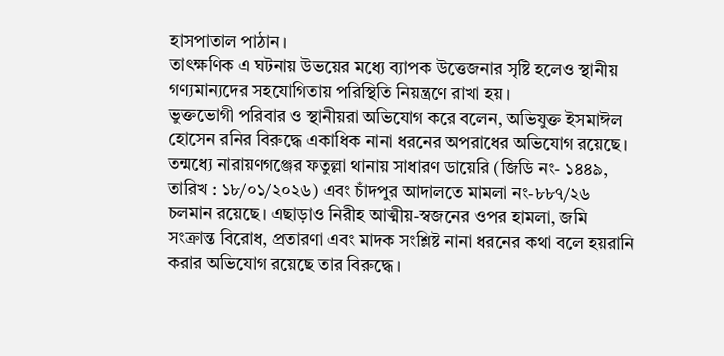হাসপাতাল পাঠান।
তাৎক্ষণিক এ ঘটনায় উভয়ের মধ্যে ব্যাপক উত্তেজনার সৃষ্টি হলেও স্থানীয় গণ্যমান্যদের সহযোগিতায় পরিস্থিতি নিয়ন্ত্রণে রাখা হয়।
ভুক্তভোগী পরিবার ও স্থানীয়রা অভিযোগ করে বলেন, অভিযুক্ত ইসমাঈল হোসেন রনির বিরুদ্ধে একাধিক নানা ধরনের অপরাধের অভিযোগ রয়েছে। তন্মধ্যে নারায়ণগঞ্জের ফতুল্লা থানায় সাধারণ ডায়েরি (জিডি নং- ১৪৪৯, তারিখ : ১৮/০১/২০২৬) এবং চাঁদপুর আদালতে মামলা নং-৮৮৭/২৬ চলমান রয়েছে। এছাড়াও নিরীহ আত্মীয়-স্বজনের ওপর হামলা, জমি সংক্রান্ত বিরোধ, প্রতারণা এবং মাদক সংশ্লিষ্ট নানা ধরনের কথা বলে হয়রানি করার অভিযোগ রয়েছে তার বিরুদ্ধে।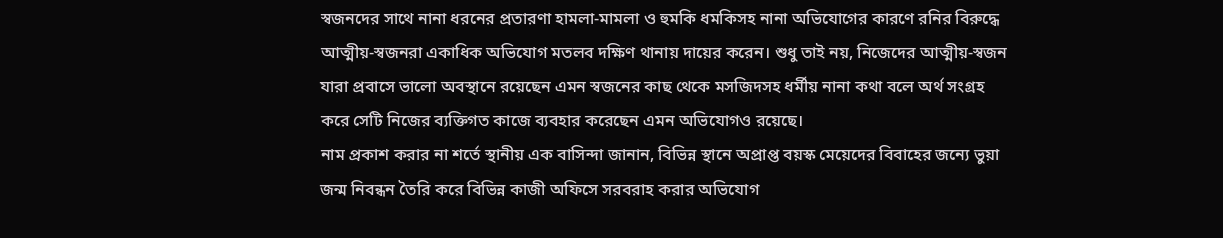স্বজনদের সাথে নানা ধরনের প্রতারণা হামলা-মামলা ও হুমকি ধমকিসহ নানা অভিযোগের কারণে রনির বিরুদ্ধে আত্মীয়-স্বজনরা একাধিক অভিযোগ মতলব দক্ষিণ থানায় দায়ের করেন। শুধু তাই নয়, নিজেদের আত্মীয়-স্বজন যারা প্রবাসে ভালো অবস্থানে রয়েছেন এমন স্বজনের কাছ থেকে মসজিদসহ ধর্মীয় নানা কথা বলে অর্থ সংগ্রহ করে সেটি নিজের ব্যক্তিগত কাজে ব্যবহার করেছেন এমন অভিযোগও রয়েছে।
নাম প্রকাশ করার না শর্তে স্থানীয় এক বাসিন্দা জানান, বিভিন্ন স্থানে অপ্রাপ্ত বয়স্ক মেয়েদের বিবাহের জন্যে ভুয়া জন্ম নিবন্ধন তৈরি করে বিভিন্ন কাজী অফিসে সরবরাহ করার অভিযোগ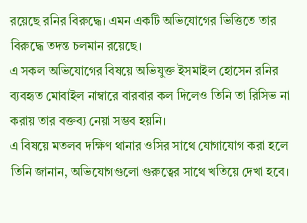রয়েছে রনির বিরুদ্ধে। এমন একটি অভিযোগের ভিত্তিতে তার বিরুদ্ধে তদন্ত চলমান রয়েছে।
এ সকল অভিযোগের বিষয়ে অভিযুক্ত ইসমাইল হোসেন রনির ব্যবহৃত মোবাইল নাম্বারে বারবার কল দিলেও তিনি তা রিসিভ না করায় তার বক্তব্য নেয়া সম্ভব হয়নি।
এ বিষয়ে মতলব দক্ষিণ থানার ওসির সাথে যোগাযোগ করা হলে তিনি জানান, অভিযোগগুলো গুরুত্বের সাথে খতিয়ে দেখা হবে।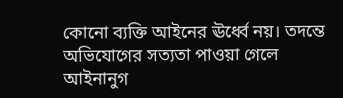কোনো ব্যক্তি আইনের ঊর্ধ্বে নয়। তদন্তে অভিযোগের সত্যতা পাওয়া গেলে আইনানুগ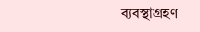ব্যবস্থাগ্রহণ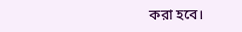করা হবে।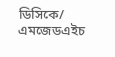ডিসিকে/ এমজেডএইচ